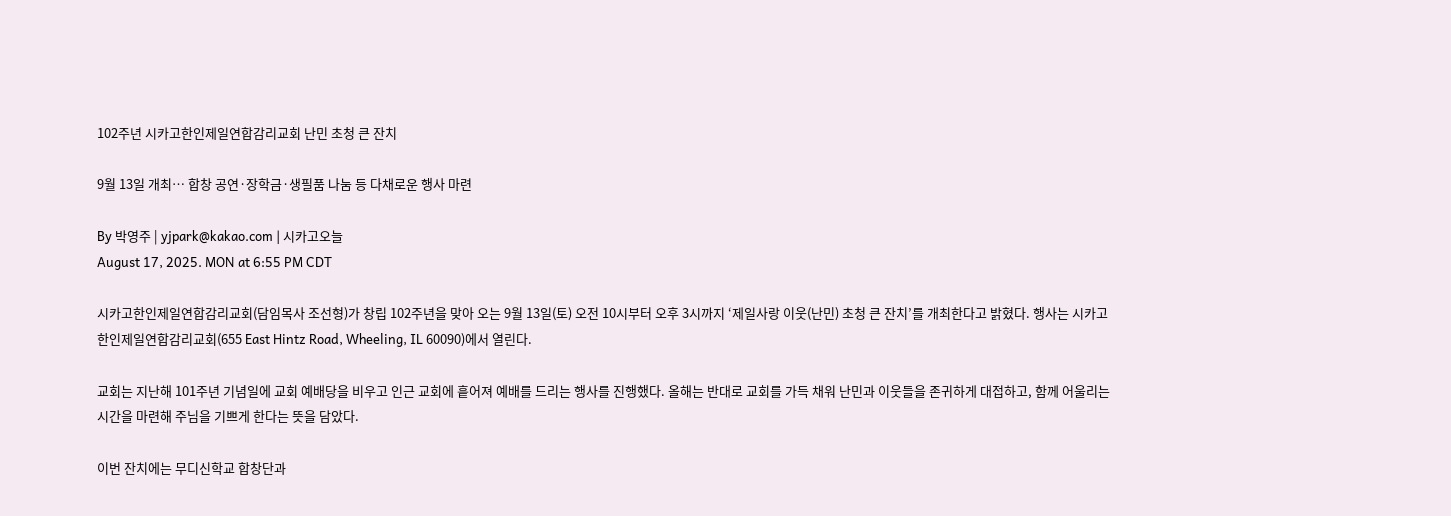102주년 시카고한인제일연합감리교회 난민 초청 큰 잔치

9월 13일 개최… 합창 공연·장학금·생필품 나눔 등 다채로운 행사 마련

By 박영주 | yjpark@kakao.com | 시카고오늘
August 17, 2025. MON at 6:55 PM CDT

시카고한인제일연합감리교회(담임목사 조선형)가 창립 102주년을 맞아 오는 9월 13일(토) 오전 10시부터 오후 3시까지 ‘제일사랑 이웃(난민) 초청 큰 잔치’를 개최한다고 밝혔다. 행사는 시카고한인제일연합감리교회(655 East Hintz Road, Wheeling, IL 60090)에서 열린다.

교회는 지난해 101주년 기념일에 교회 예배당을 비우고 인근 교회에 흩어져 예배를 드리는 행사를 진행했다. 올해는 반대로 교회를 가득 채워 난민과 이웃들을 존귀하게 대접하고, 함께 어울리는 시간을 마련해 주님을 기쁘게 한다는 뜻을 담았다.

이번 잔치에는 무디신학교 합창단과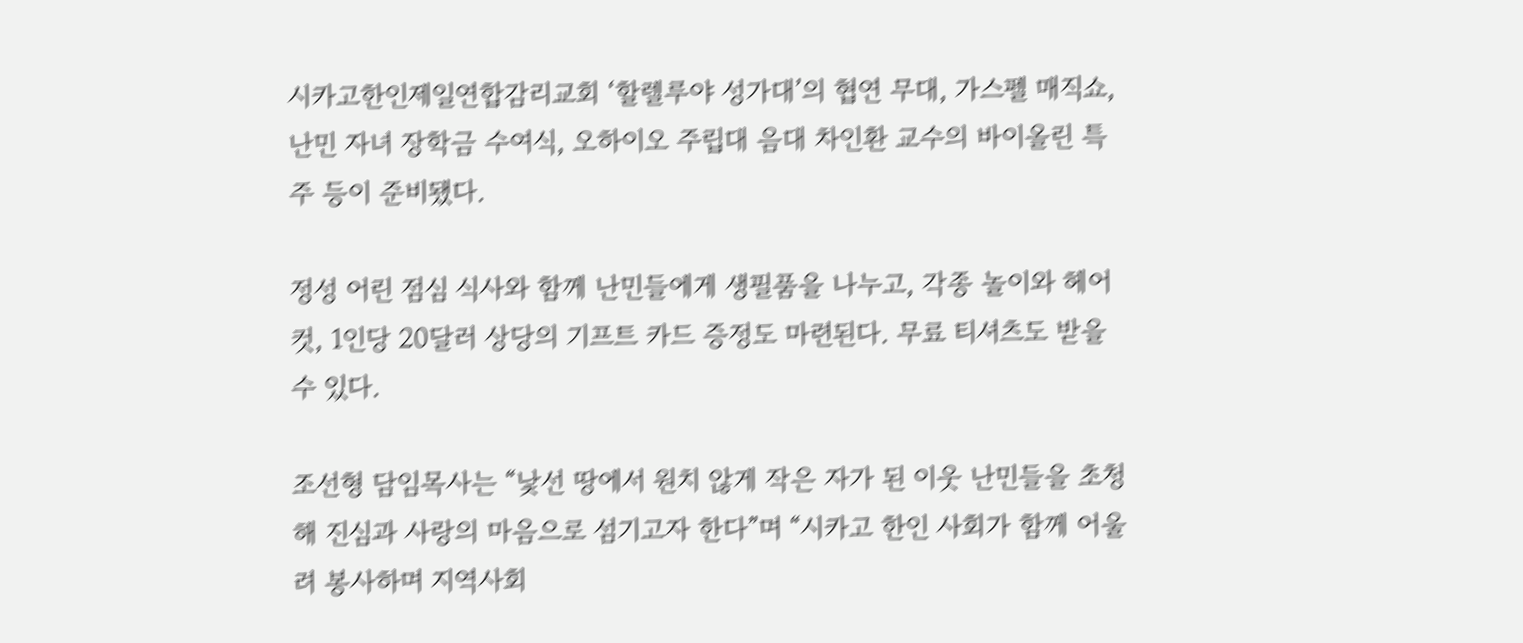시카고한인제일연합감리교회 ‘할렐루야 성가대’의 협연 무대, 가스펠 매직쇼, 난민 자녀 장학금 수여식, 오하이오 주립대 음대 차인환 교수의 바이올린 특주 등이 준비됐다.

정성 어린 점심 식사와 함께 난민들에게 생필품을 나누고, 각종 놀이와 헤어컷, 1인당 20달러 상당의 기프트 카드 증정도 마련된다. 무료 티셔츠도 받을 수 있다.

조선형 담임목사는 “낯선 땅에서 원치 않게 작은 자가 된 이웃 난민들을 초청해 진심과 사랑의 마음으로 섬기고자 한다”며 “시카고 한인 사회가 함께 어울려 봉사하며 지역사회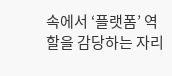속에서 ‘플랫폼’ 역할을 감당하는 자리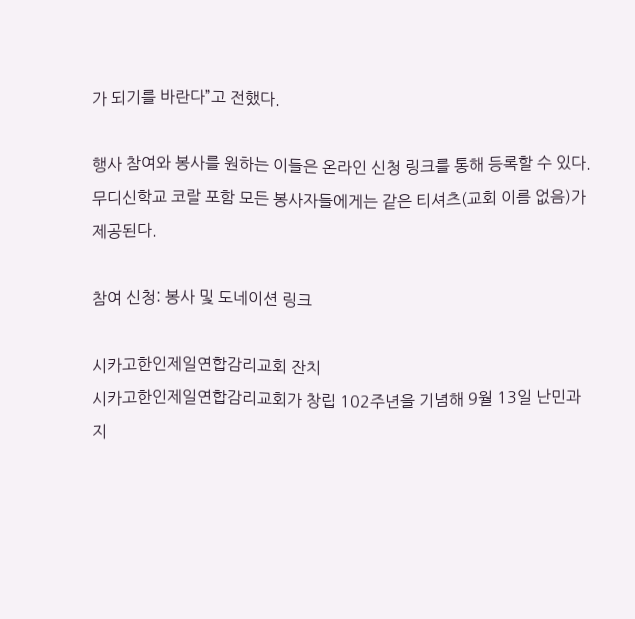가 되기를 바란다”고 전했다.

행사 참여와 봉사를 원하는 이들은 온라인 신청 링크를 통해 등록할 수 있다. 무디신학교 코랄 포함 모든 봉사자들에게는 같은 티셔츠(교회 이름 없음)가 제공된다.

참여 신청: 봉사 및 도네이션 링크

시카고한인제일연합감리교회 잔치
시카고한인제일연합감리교회가 창립 102주년을 기념해 9월 13일 난민과 지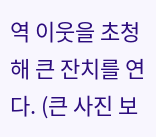역 이웃을 초청해 큰 잔치를 연다. (큰 사진 보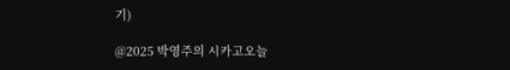기)

@2025 박영주의 시카고오늘